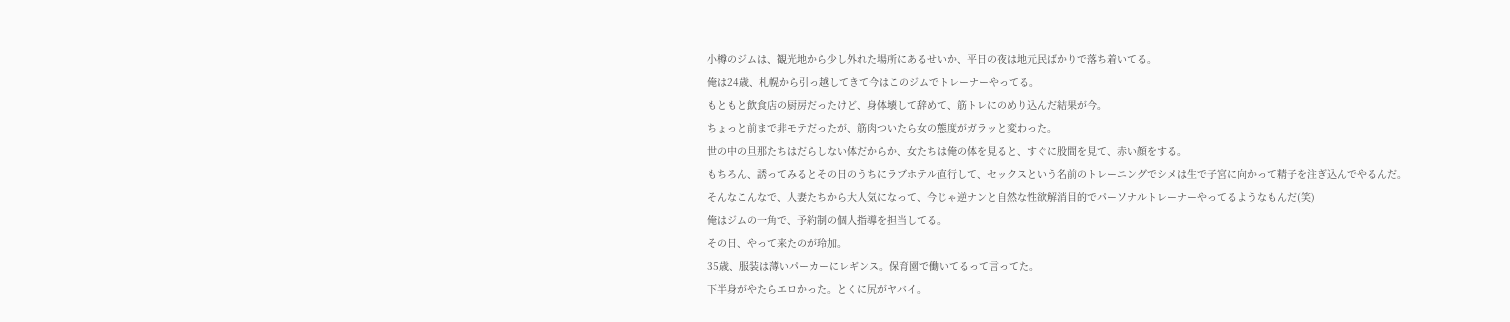小樽のジムは、観光地から少し外れた場所にあるせいか、平日の夜は地元民ばかりで落ち着いてる。
俺は24歳、札幌から引っ越してきて今はこのジムでトレーナーやってる。
もともと飲食店の厨房だったけど、身体壊して辞めて、筋トレにのめり込んだ結果が今。
ちょっと前まで非モテだったが、筋肉ついたら女の態度がガラッと変わった。
世の中の旦那たちはだらしない体だからか、女たちは俺の体を見ると、すぐに股間を見て、赤い顔をする。
もちろん、誘ってみるとその日のうちにラブホテル直行して、セックスという名前のトレーニングでシメは生で子宮に向かって精子を注ぎ込んでやるんだ。
そんなこんなで、人妻たちから大人気になって、今じゃ逆ナンと自然な性欲解消目的でパーソナルトレーナーやってるようなもんだ(笑)
俺はジムの一角で、予約制の個人指導を担当してる。
その日、やって来たのが玲加。
35歳、服装は薄いパーカーにレギンス。保育園で働いてるって言ってた。
下半身がやたらエロかった。とくに尻がヤバイ。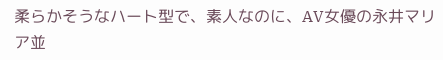柔らかそうなハート型で、素人なのに、AV女優の永井マリア並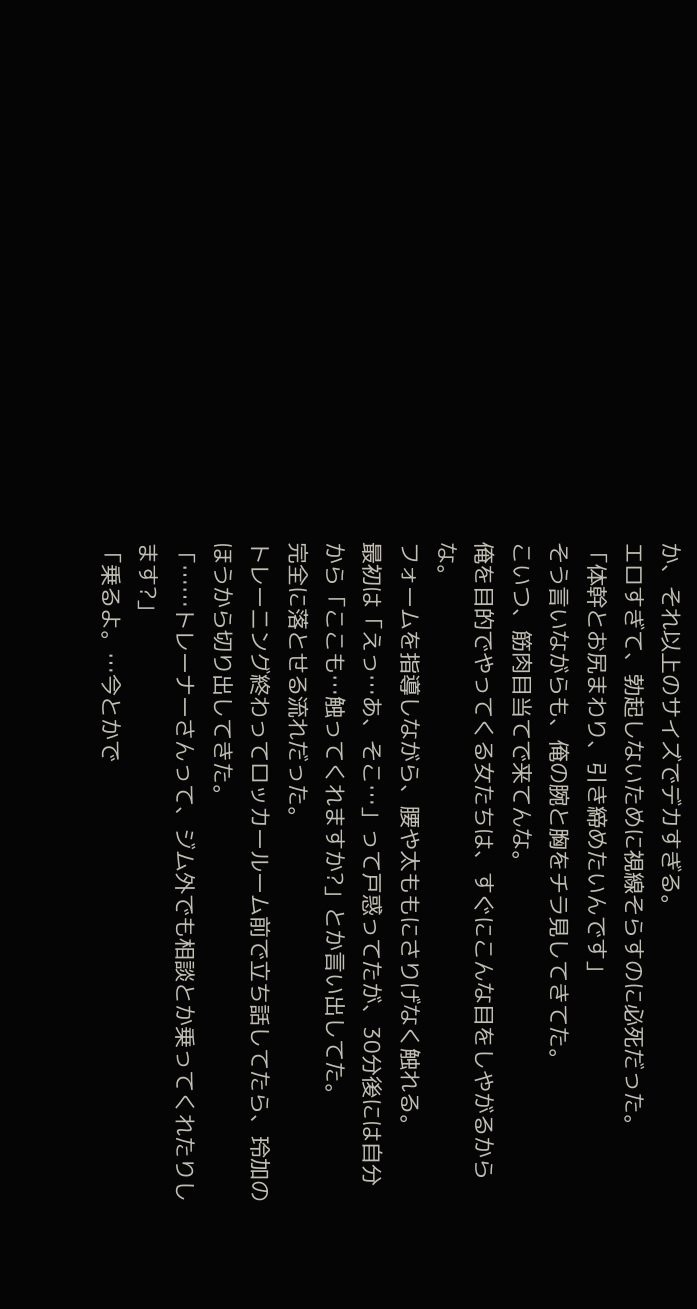か、それ以上のサイズでデカすぎる。
エロすぎて、勃起しないために視線そらすのに必死だった。
「体幹とお尻まわり、引き締めたいんです」
そう言いながらも、俺の腕と胸をチラ見してきてた。
こいつ、筋肉目当てで来てんな。
俺を目的でやってくる女たちは、すぐにこんな目をしやがるからな。
フォームを指導しながら、腰や太ももにさりげなく触れる。
最初は「えっ…あ、そこ…」って戸惑ってたが、30分後には自分から「ここも…触ってくれますか?」とか言い出してた。
完全に落とせる流れだった。
トレーニング終わってロッカールーム前で立ち話してたら、玲加のほうから切り出してきた。
「……トレーナーさんって、ジム外でも相談とか乗ってくれたりします?」
「乗るよ。…今とかで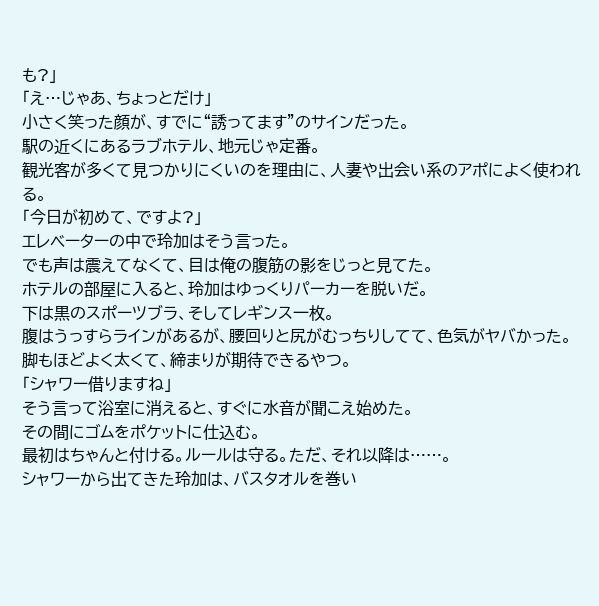も?」
「え…じゃあ、ちょっとだけ」
小さく笑った顔が、すでに“誘ってます”のサインだった。
駅の近くにあるラブホテル、地元じゃ定番。
観光客が多くて見つかりにくいのを理由に、人妻や出会い系のアポによく使われる。
「今日が初めて、ですよ?」
エレベーターの中で玲加はそう言った。
でも声は震えてなくて、目は俺の腹筋の影をじっと見てた。
ホテルの部屋に入ると、玲加はゆっくりパーカーを脱いだ。
下は黒のスポーツブラ、そしてレギンス一枚。
腹はうっすらラインがあるが、腰回りと尻がむっちりしてて、色気がヤバかった。
脚もほどよく太くて、締まりが期待できるやつ。
「シャワー借りますね」
そう言って浴室に消えると、すぐに水音が聞こえ始めた。
その間にゴムをポケットに仕込む。
最初はちゃんと付ける。ルールは守る。ただ、それ以降は……。
シャワーから出てきた玲加は、バスタオルを巻い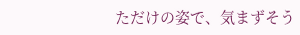ただけの姿で、気まずそう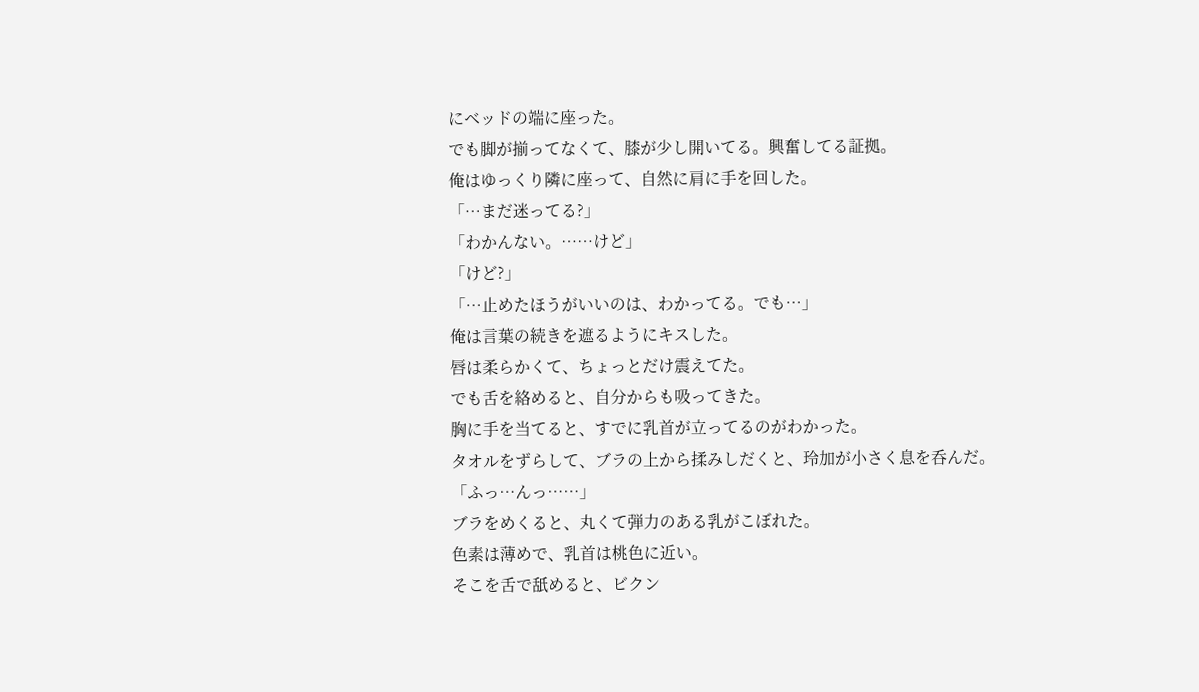にベッドの端に座った。
でも脚が揃ってなくて、膝が少し開いてる。興奮してる証拠。
俺はゆっくり隣に座って、自然に肩に手を回した。
「…まだ迷ってる?」
「わかんない。……けど」
「けど?」
「…止めたほうがいいのは、わかってる。でも…」
俺は言葉の続きを遮るようにキスした。
唇は柔らかくて、ちょっとだけ震えてた。
でも舌を絡めると、自分からも吸ってきた。
胸に手を当てると、すでに乳首が立ってるのがわかった。
タオルをずらして、ブラの上から揉みしだくと、玲加が小さく息を呑んだ。
「ふっ…んっ……」
ブラをめくると、丸くて弾力のある乳がこぼれた。
色素は薄めで、乳首は桃色に近い。
そこを舌で舐めると、ビクン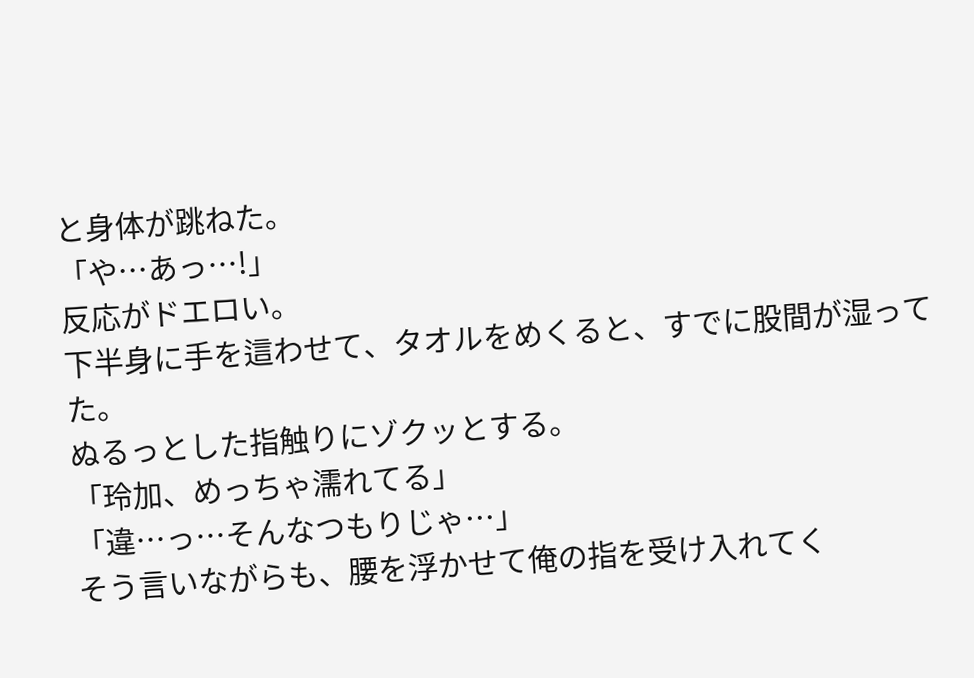と身体が跳ねた。
「や…あっ…!」
反応がドエロい。
下半身に手を這わせて、タオルをめくると、すでに股間が湿ってた。
ぬるっとした指触りにゾクッとする。
「玲加、めっちゃ濡れてる」
「違…っ…そんなつもりじゃ…」
そう言いながらも、腰を浮かせて俺の指を受け入れてく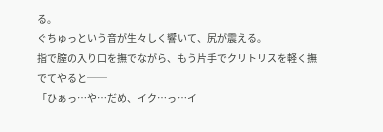る。
ぐちゅっという音が生々しく響いて、尻が震える。
指で膣の入り口を撫でながら、もう片手でクリトリスを軽く撫でてやると──
「ひぁっ…や…だめ、イク…っ…イ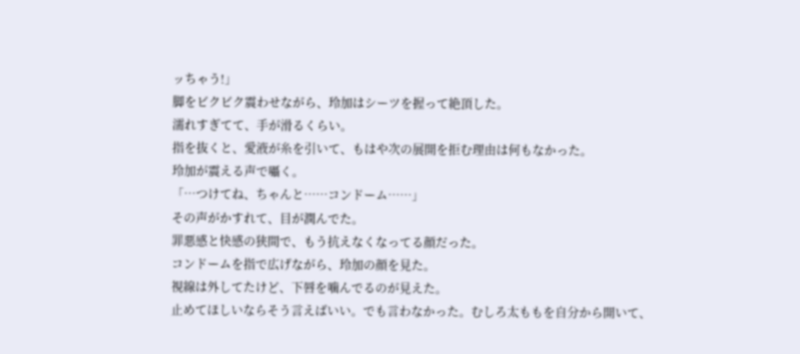ッちゃう!」
脚をビクビク震わせながら、玲加はシーツを握って絶頂した。
濡れすぎてて、手が滑るくらい。
指を抜くと、愛液が糸を引いて、もはや次の展開を拒む理由は何もなかった。
玲加が震える声で囁く。
「…つけてね、ちゃんと……コンドーム……」
その声がかすれて、目が潤んでた。
罪悪感と快感の狭間で、もう抗えなくなってる顔だった。
コンドームを指で広げながら、玲加の顔を見た。
視線は外してたけど、下唇を噛んでるのが見えた。
止めてほしいならそう言えばいい。でも言わなかった。むしろ太ももを自分から開いて、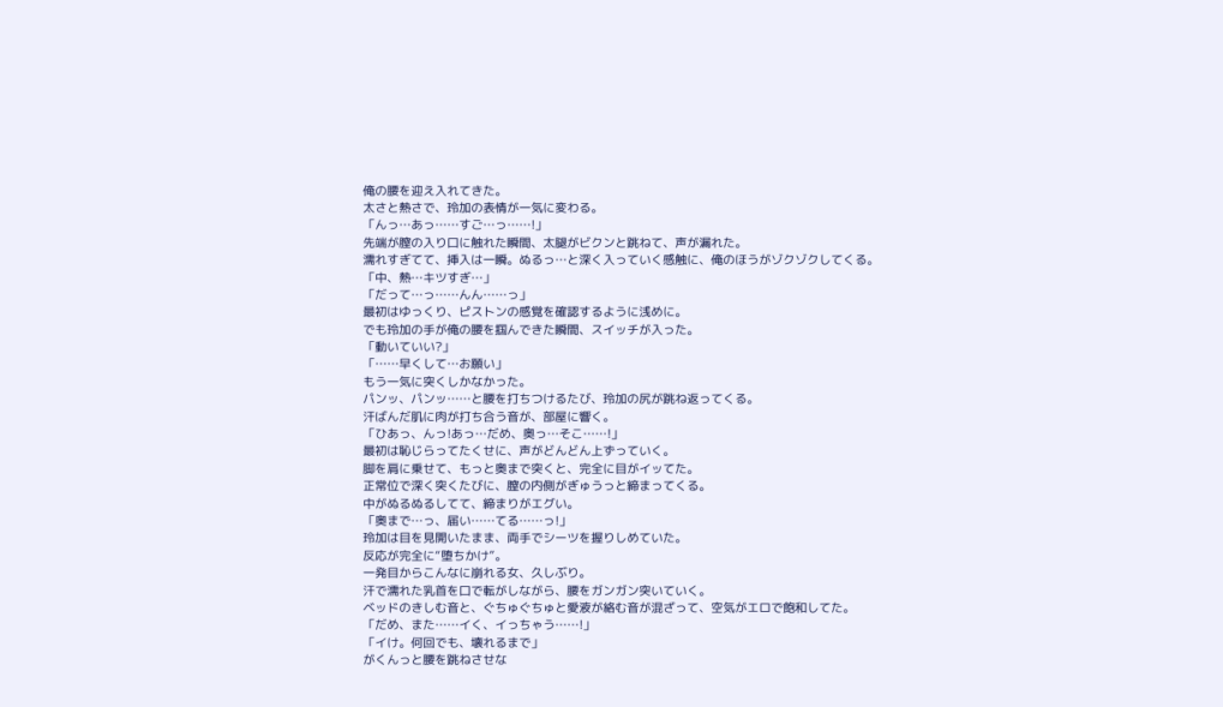俺の腰を迎え入れてきた。
太さと熱さで、玲加の表情が一気に変わる。
「んっ…あっ……すご…っ……!」
先端が膣の入り口に触れた瞬間、太腿がビクンと跳ねて、声が漏れた。
濡れすぎてて、挿入は一瞬。ぬるっ…と深く入っていく感触に、俺のほうがゾクゾクしてくる。
「中、熱…キツすぎ…」
「だって…っ……んん……っ」
最初はゆっくり、ピストンの感覚を確認するように浅めに。
でも玲加の手が俺の腰を掴んできた瞬間、スイッチが入った。
「動いていい?」
「……早くして…お願い」
もう一気に突くしかなかった。
パンッ、パンッ……と腰を打ちつけるたび、玲加の尻が跳ね返ってくる。
汗ばんだ肌に肉が打ち合う音が、部屋に響く。
「ひあっ、んっ!あっ…だめ、奥っ…そこ……!」
最初は恥じらってたくせに、声がどんどん上ずっていく。
脚を肩に乗せて、もっと奥まで突くと、完全に目がイッてた。
正常位で深く突くたびに、膣の内側がぎゅうっと締まってくる。
中がぬるぬるしてて、締まりがエグい。
「奥まで…っ、届い……てる……っ!」
玲加は目を見開いたまま、両手でシーツを握りしめていた。
反応が完全に“堕ちかけ”。
一発目からこんなに崩れる女、久しぶり。
汗で濡れた乳首を口で転がしながら、腰をガンガン突いていく。
ベッドのきしむ音と、ぐちゅぐちゅと愛液が絡む音が混ざって、空気がエロで飽和してた。
「だめ、また……イく、イっちゃう……!」
「イけ。何回でも、壊れるまで」
がくんっと腰を跳ねさせな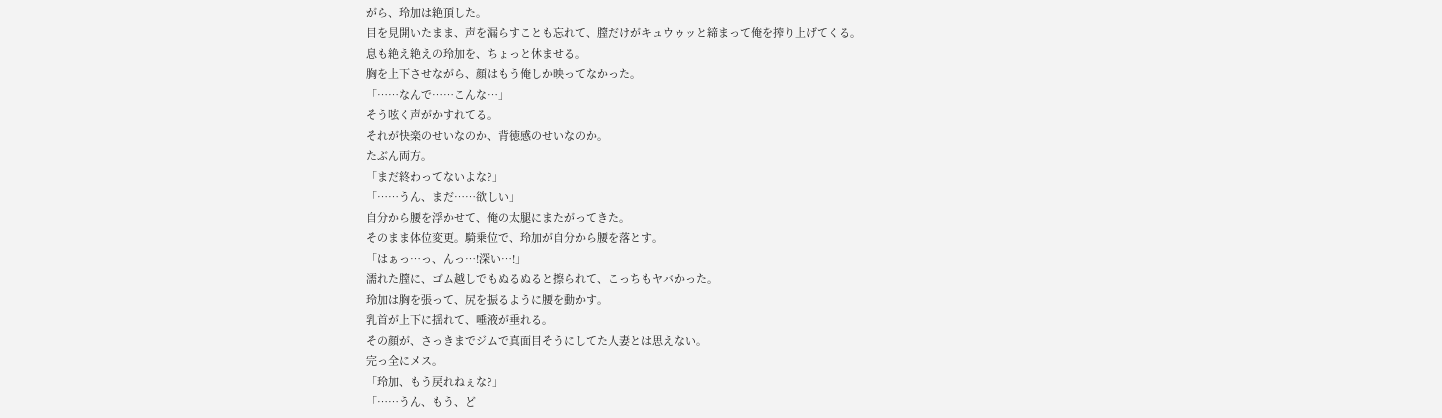がら、玲加は絶頂した。
目を見開いたまま、声を漏らすことも忘れて、膣だけがキュウゥッと締まって俺を搾り上げてくる。
息も絶え絶えの玲加を、ちょっと休ませる。
胸を上下させながら、顔はもう俺しか映ってなかった。
「……なんで……こんな…」
そう呟く声がかすれてる。
それが快楽のせいなのか、背徳感のせいなのか。
たぶん両方。
「まだ終わってないよな?」
「……うん、まだ……欲しい」
自分から腰を浮かせて、俺の太腿にまたがってきた。
そのまま体位変更。騎乗位で、玲加が自分から腰を落とす。
「はぁっ…っ、んっ…!深い…!」
濡れた膣に、ゴム越しでもぬるぬると擦られて、こっちもヤバかった。
玲加は胸を張って、尻を振るように腰を動かす。
乳首が上下に揺れて、唾液が垂れる。
その顔が、さっきまでジムで真面目そうにしてた人妻とは思えない。
完っ全にメス。
「玲加、もう戻れねぇな?」
「……うん、もう、ど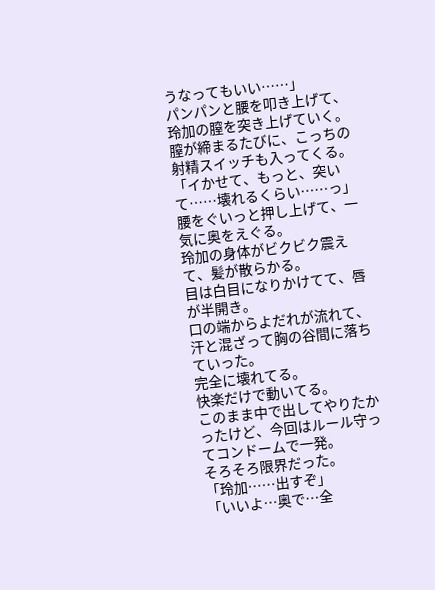うなってもいい……」
パンパンと腰を叩き上げて、玲加の膣を突き上げていく。
膣が締まるたびに、こっちの射精スイッチも入ってくる。
「イかせて、もっと、突いて……壊れるくらい……っ」
腰をぐいっと押し上げて、一気に奥をえぐる。
玲加の身体がビクビク震えて、髪が散らかる。
目は白目になりかけてて、唇が半開き。
口の端からよだれが流れて、汗と混ざって胸の谷間に落ちていった。
完全に壊れてる。
快楽だけで動いてる。
このまま中で出してやりたかったけど、今回はルール守ってコンドームで一発。
そろそろ限界だった。
「玲加……出すぞ」
「いいよ…奥で…全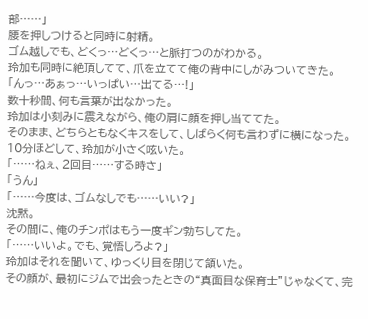部……」
腰を押しつけると同時に射精。
ゴム越しでも、どくっ…どくっ…と脈打つのがわかる。
玲加も同時に絶頂してて、爪を立てて俺の背中にしがみついてきた。
「んっ…あぁっ…いっぱい…出てる…!」
数十秒間、何も言葉が出なかった。
玲加は小刻みに震えながら、俺の肩に顔を押し当ててた。
そのまま、どちらともなくキスをして、しばらく何も言わずに横になった。
10分ほどして、玲加が小さく呟いた。
「……ねぇ、2回目……する時さ」
「うん」
「……今度は、ゴムなしでも……いい?」
沈黙。
その間に、俺のチンポはもう一度ギン勃ちしてた。
「……いいよ。でも、覚悟しろよ?」
玲加はそれを聞いて、ゆっくり目を閉じて頷いた。
その顔が、最初にジムで出会ったときの“真面目な保育士”じゃなくて、完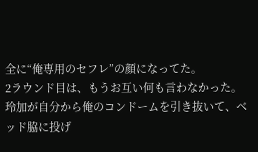全に“俺専用のセフレ”の顔になってた。
2ラウンド目は、もうお互い何も言わなかった。
玲加が自分から俺のコンドームを引き抜いて、ベッド脇に投げ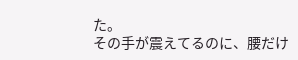た。
その手が震えてるのに、腰だけ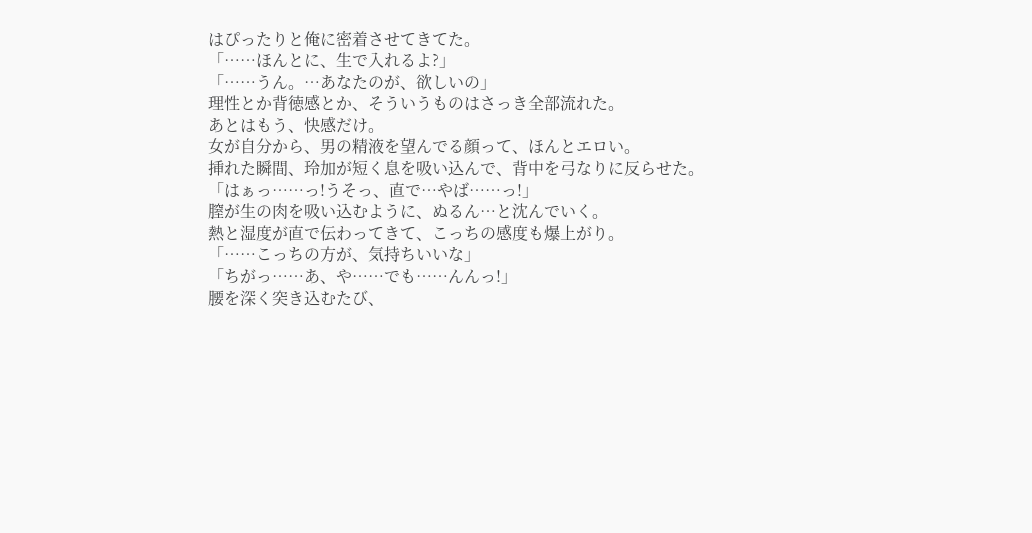はぴったりと俺に密着させてきてた。
「……ほんとに、生で入れるよ?」
「……うん。…あなたのが、欲しいの」
理性とか背徳感とか、そういうものはさっき全部流れた。
あとはもう、快感だけ。
女が自分から、男の精液を望んでる顔って、ほんとエロい。
挿れた瞬間、玲加が短く息を吸い込んで、背中を弓なりに反らせた。
「はぁっ……っ!うそっ、直で…やば……っ!」
膣が生の肉を吸い込むように、ぬるん…と沈んでいく。
熱と湿度が直で伝わってきて、こっちの感度も爆上がり。
「……こっちの方が、気持ちいいな」
「ちがっ……あ、や……でも……んんっ!」
腰を深く突き込むたび、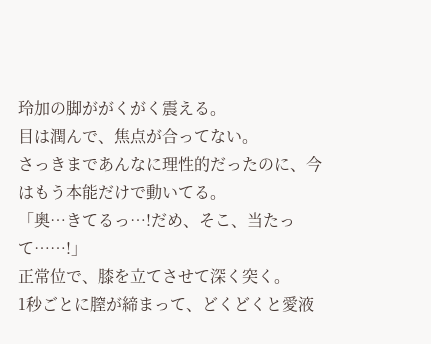玲加の脚ががくがく震える。
目は潤んで、焦点が合ってない。
さっきまであんなに理性的だったのに、今はもう本能だけで動いてる。
「奥…きてるっ…!だめ、そこ、当たって……!」
正常位で、膝を立てさせて深く突く。
1秒ごとに膣が締まって、どくどくと愛液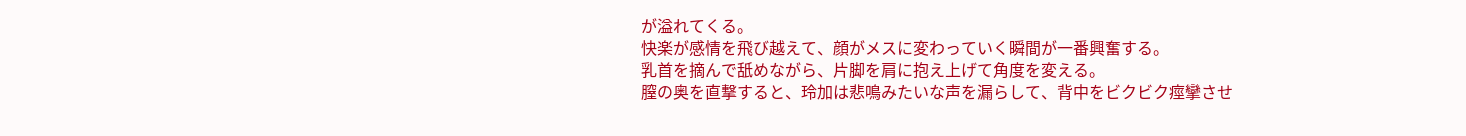が溢れてくる。
快楽が感情を飛び越えて、顔がメスに変わっていく瞬間が一番興奮する。
乳首を摘んで舐めながら、片脚を肩に抱え上げて角度を変える。
膣の奥を直撃すると、玲加は悲鳴みたいな声を漏らして、背中をビクビク痙攣させ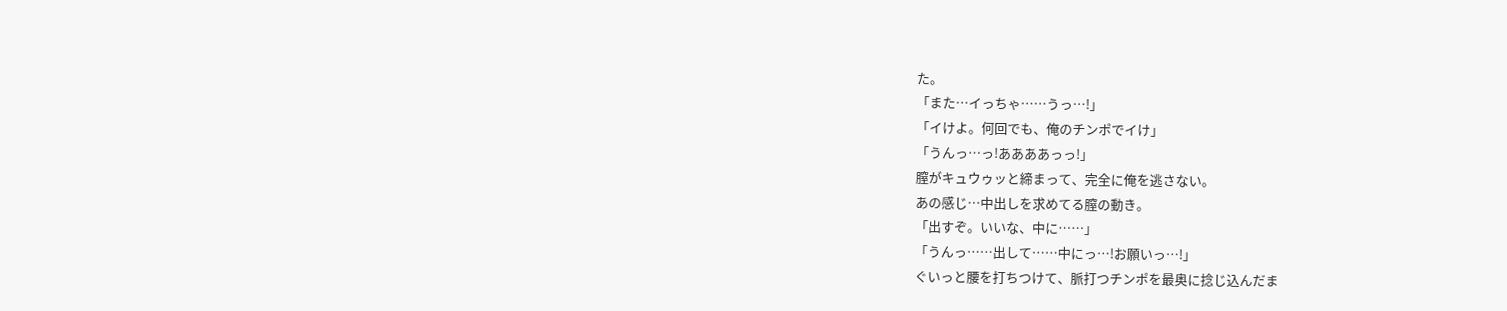た。
「また…イっちゃ……うっ…!」
「イけよ。何回でも、俺のチンポでイけ」
「うんっ…っ!ああああっっ!」
膣がキュウゥッと締まって、完全に俺を逃さない。
あの感じ…中出しを求めてる膣の動き。
「出すぞ。いいな、中に……」
「うんっ……出して……中にっ…!お願いっ…!」
ぐいっと腰を打ちつけて、脈打つチンポを最奥に捻じ込んだま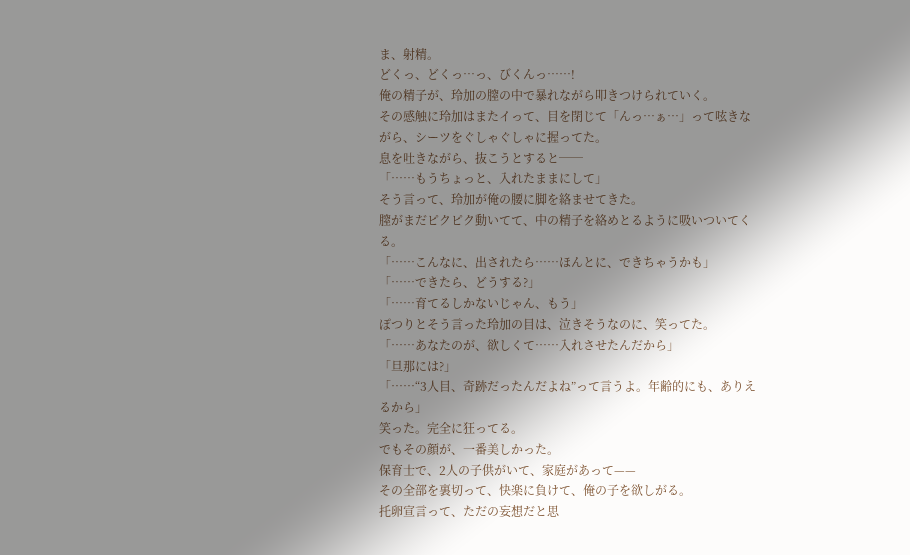ま、射精。
どくっ、どくっ…っ、びくんっ……!
俺の精子が、玲加の膣の中で暴れながら叩きつけられていく。
その感触に玲加はまたイって、目を閉じて「んっ…ぁ…」って呟きながら、シーツをぐしゃぐしゃに握ってた。
息を吐きながら、抜こうとすると──
「……もうちょっと、入れたままにして」
そう言って、玲加が俺の腰に脚を絡ませてきた。
膣がまだピクピク動いてて、中の精子を絡めとるように吸いついてくる。
「……こんなに、出されたら……ほんとに、できちゃうかも」
「……できたら、どうする?」
「……育てるしかないじゃん、もう」
ぽつりとそう言った玲加の目は、泣きそうなのに、笑ってた。
「……あなたのが、欲しくて……入れさせたんだから」
「旦那には?」
「……“3人目、奇跡だったんだよね”って言うよ。年齢的にも、ありえるから」
笑った。完全に狂ってる。
でもその顔が、一番美しかった。
保育士で、2人の子供がいて、家庭があって——
その全部を裏切って、快楽に負けて、俺の子を欲しがる。
托卵宣言って、ただの妄想だと思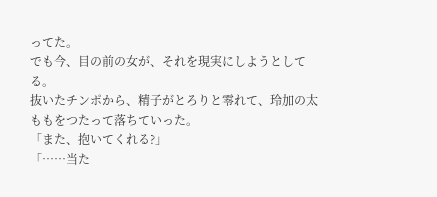ってた。
でも今、目の前の女が、それを現実にしようとしてる。
抜いたチンポから、精子がとろりと零れて、玲加の太ももをつたって落ちていった。
「また、抱いてくれる?」
「……当た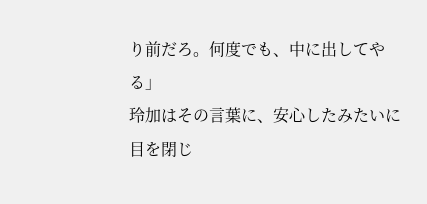り前だろ。何度でも、中に出してやる」
玲加はその言葉に、安心したみたいに目を閉じ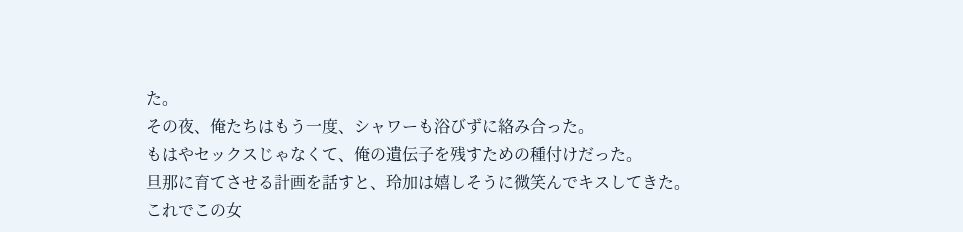た。
その夜、俺たちはもう一度、シャワーも浴びずに絡み合った。
もはやセックスじゃなくて、俺の遺伝子を残すための種付けだった。
旦那に育てさせる計画を話すと、玲加は嬉しそうに微笑んでキスしてきた。
これでこの女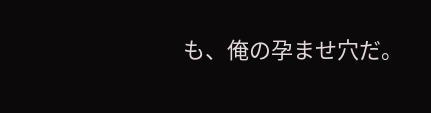も、俺の孕ませ穴だ。